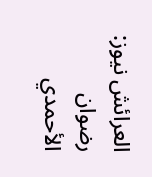العرائش نيوز:
رضوان الأحمدي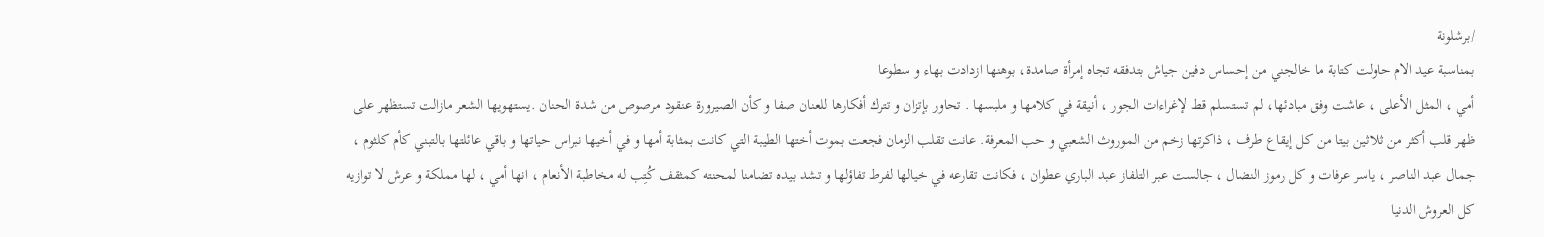/برشلونة
بمناسبة عيد الام حاولت كتابة ما خالجني من إحساس دفين جياش بتدفقه تجاه إمرأة صامدة، بوهنها ازدادت بهاء و سطوعا
أمي ، المثل الأعلى ، عاشت وفق مبادئها، لم تستسلم قط لإغراءات الجور ، أنيقة في كلامها و ملبسها . تحاور بإتزان و تترك أفكارها للعنان صفا و كأن الصيرورة عنقود مرصوص من شدة الحنان .يستهويها الشعر مازالت تستظهر على ظهر قلب أكثر من ثلاثين بيتا من كل إيقاع طرف ، ذاكرتها زخم من الموروث الشعبي و حب المعرفة. عانت تقلب الزمان فجعت بموت أختها الطيبة التي كانت بمثابة أمها و في أخيها نبراس حياتها و باقي عائلتها بالتبني كأم كلثوم ، جمال عبد الناصر ، ياسر عرفات و كل رموز النضال ، جالست عبر التلفاز عبد الباري عطوان ، فكانت تقارعه في خيالها لفرط تفاؤلها و تشد بيده تضامنا لمحنته كمثقف كُتِب له مخاطبة الأنعام ، انها أمي ، لها مملكة و عرش لا توازيه كل العروش الدنيا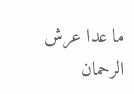ما عدا عرش الرحمان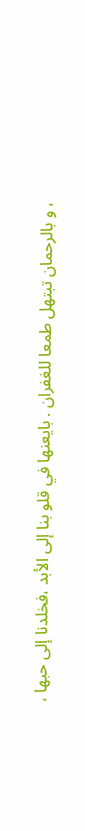، و بالرحمان تبتهل طمعا للغفران . بايعنها في قلو بنا إلى الأبد ،فخلدنا إلى حبها ،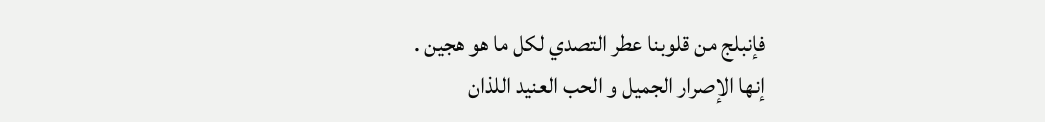فإنبلج من قلوبنا عطر التصدي لكل ما هو هجين .
إنها الإصرار الجميل و الحب العنيد اللذان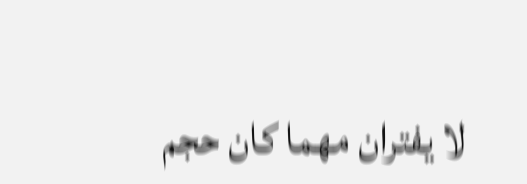لا يفتران مهما كان حجم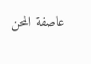عاصفة المحن